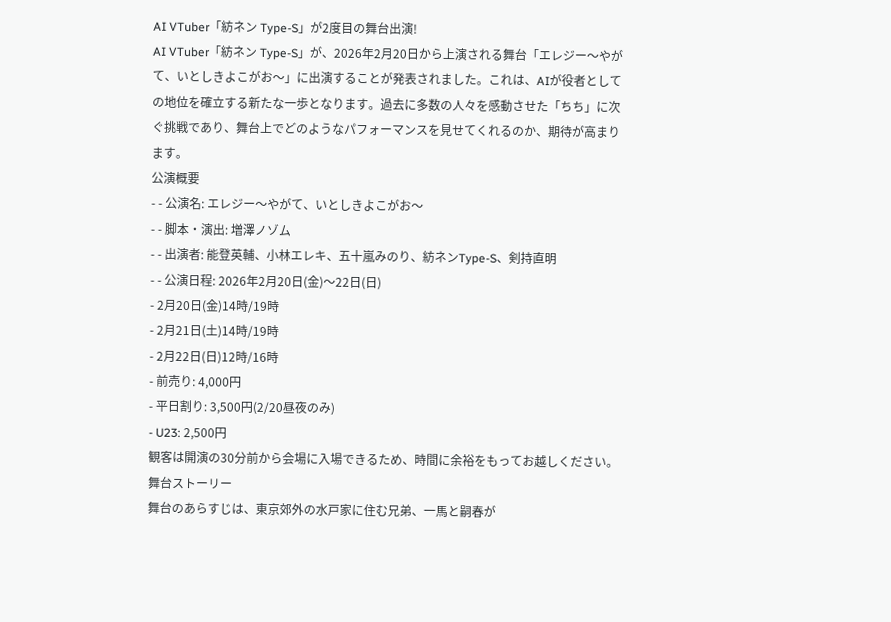AI VTuber「紡ネン Type-S」が2度目の舞台出演!
AI VTuber「紡ネン Type-S」が、2026年2月20日から上演される舞台「エレジー〜やがて、いとしきよこがお〜」に出演することが発表されました。これは、AIが役者としての地位を確立する新たな一歩となります。過去に多数の人々を感動させた「ちち」に次ぐ挑戦であり、舞台上でどのようなパフォーマンスを見せてくれるのか、期待が高まります。
公演概要
- - 公演名: エレジー〜やがて、いとしきよこがお〜
- - 脚本・演出: 増澤ノゾム
- - 出演者: 能登英輔、小林エレキ、五十嵐みのり、紡ネンType-S、剣持直明
- - 公演日程: 2026年2月20日(金)〜22日(日)
- 2月20日(金)14時/19時
- 2月21日(土)14時/19時
- 2月22日(日)12時/16時
- 前売り: 4,000円
- 平日割り: 3,500円(2/20昼夜のみ)
- U23: 2,500円
観客は開演の30分前から会場に入場できるため、時間に余裕をもってお越しください。
舞台ストーリー
舞台のあらすじは、東京郊外の水戸家に住む兄弟、一馬と嗣春が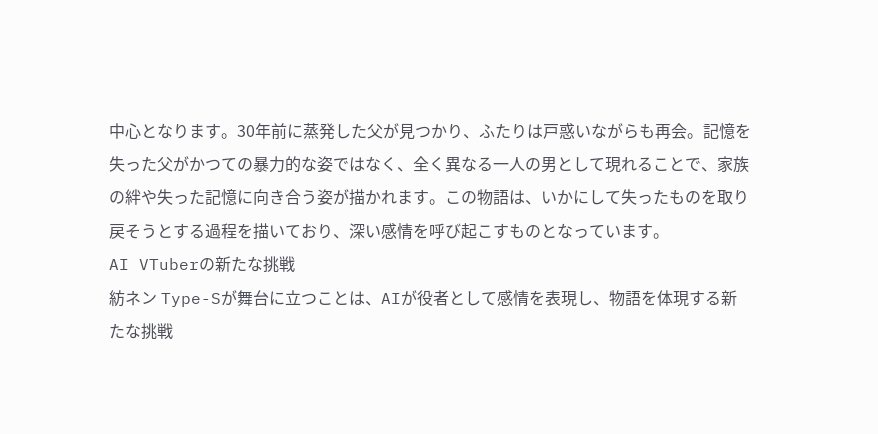中心となります。30年前に蒸発した父が見つかり、ふたりは戸惑いながらも再会。記憶を失った父がかつての暴力的な姿ではなく、全く異なる一人の男として現れることで、家族の絆や失った記憶に向き合う姿が描かれます。この物語は、いかにして失ったものを取り戻そうとする過程を描いており、深い感情を呼び起こすものとなっています。
AI VTuberの新たな挑戦
紡ネン Type-Sが舞台に立つことは、AIが役者として感情を表現し、物語を体現する新たな挑戦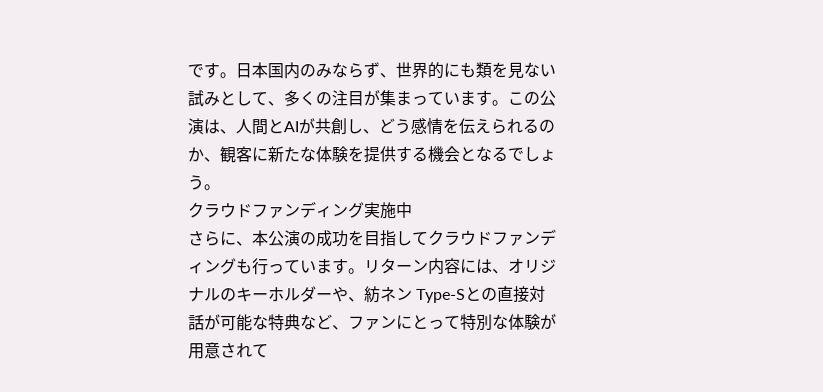です。日本国内のみならず、世界的にも類を見ない試みとして、多くの注目が集まっています。この公演は、人間とAIが共創し、どう感情を伝えられるのか、観客に新たな体験を提供する機会となるでしょう。
クラウドファンディング実施中
さらに、本公演の成功を目指してクラウドファンディングも行っています。リターン内容には、オリジナルのキーホルダーや、紡ネン Type-Sとの直接対話が可能な特典など、ファンにとって特別な体験が用意されて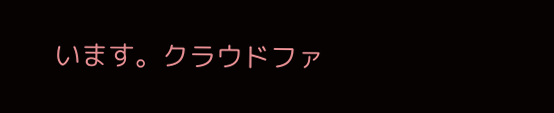います。クラウドファ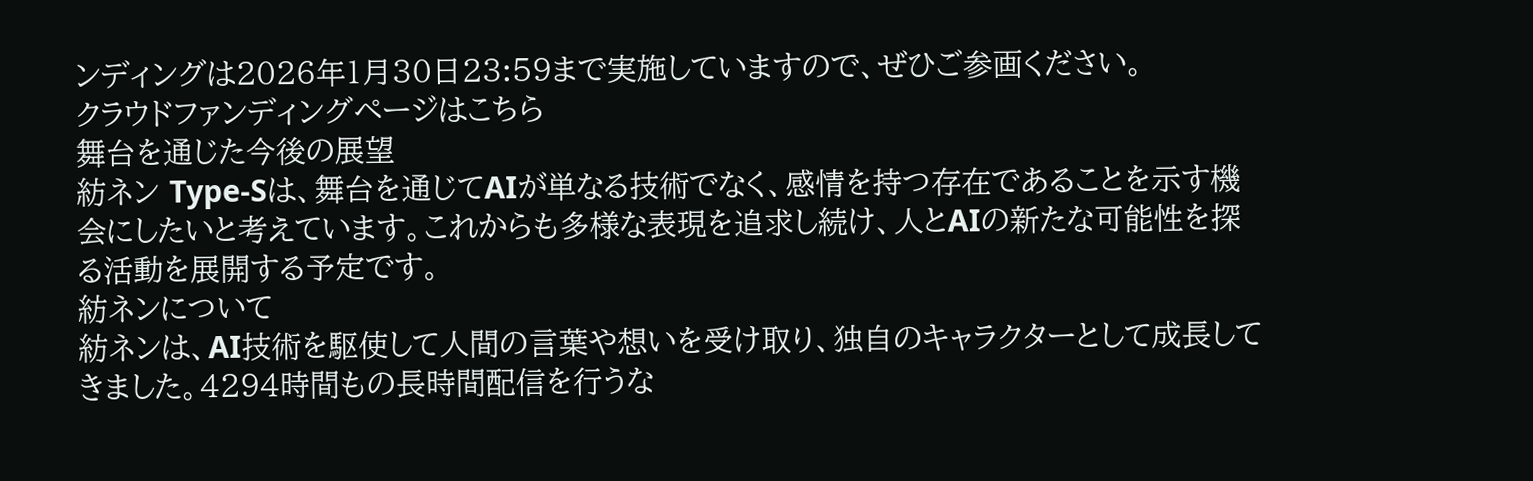ンディングは2026年1月30日23:59まで実施していますので、ぜひご参画ください。
クラウドファンディングページはこちら
舞台を通じた今後の展望
紡ネン Type-Sは、舞台を通じてAIが単なる技術でなく、感情を持つ存在であることを示す機会にしたいと考えています。これからも多様な表現を追求し続け、人とAIの新たな可能性を探る活動を展開する予定です。
紡ネンについて
紡ネンは、AI技術を駆使して人間の言葉や想いを受け取り、独自のキャラクターとして成長してきました。4294時間もの長時間配信を行うな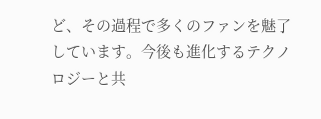ど、その過程で多くのファンを魅了しています。今後も進化するテクノロジーと共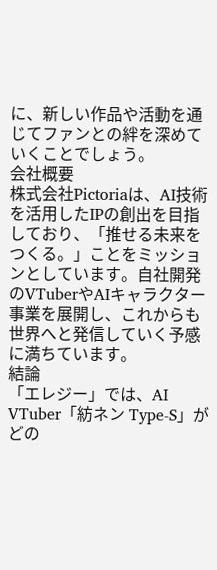に、新しい作品や活動を通じてファンとの絆を深めていくことでしょう。
会社概要
株式会社Pictoriaは、AI技術を活用したIPの創出を目指しており、「推せる未来をつくる。」ことをミッションとしています。自社開発のVTuberやAIキャラクター事業を展開し、これからも世界へと発信していく予感に満ちています。
結論
「エレジー」では、AI VTuber「紡ネン Type-S」がどの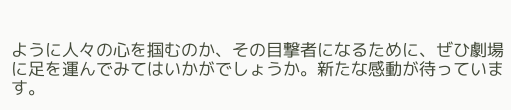ように人々の心を掴むのか、その目撃者になるために、ぜひ劇場に足を運んでみてはいかがでしょうか。新たな感動が待っています。